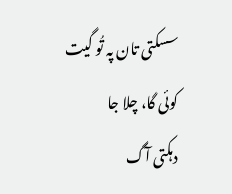سسکتی تان پہ تُو گیت کوئی گا، چلا جا
دہکتی آگ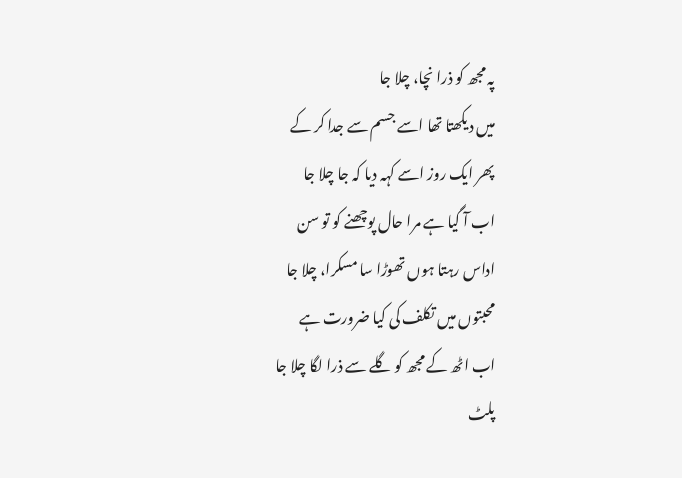پہ مجھ کو ذرا نچا، چلا جا
میں دیکھتا تھا اسے جسم سے جدا کر کے
پھر ایک روز اسے کہہ دیا کہ جا چلا جا
اب آ گیا ہے مرا حال پوچھنے کو تو سن
اداس رہتا ہوں تھوڑا سا مسکرا، چلا جا
محبتوں میں تکلف کی کیا ضرورت ہے
اب اٹھ کے مجھ کو گلے سے ذرا لگا چلا جا
پلٹ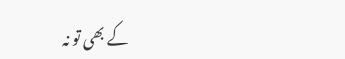کے بھی تو نہ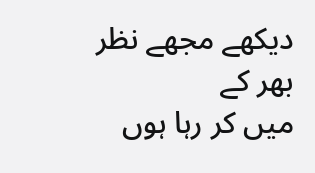دیکھے مجھے نظر بھر کے
میں کر رہا ہوں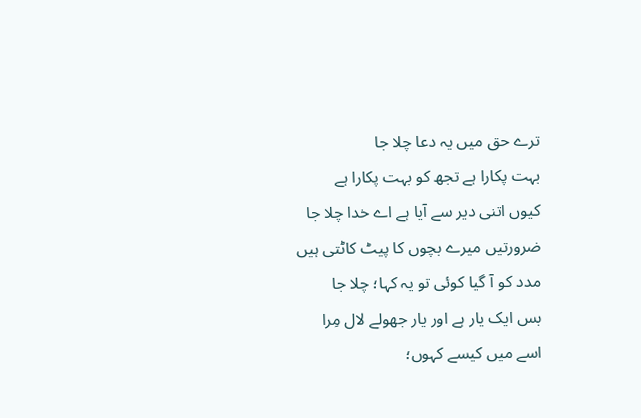ترے حق میں یہ دعا چلا جا
بہت پکارا ہے تجھ کو بہت پکارا ہے
کیوں اتنی دیر سے آیا ہے اے خدا چلا جا
ضرورتیں میرے بچوں کا پیٹ کاٹتی ہیں
مدد کو آ گیا کوئی تو یہ کہا؛ چلا جا
بس ایک یار ہے اور یار جھولے لال مِرا
اسے میں کیسے کہوں؛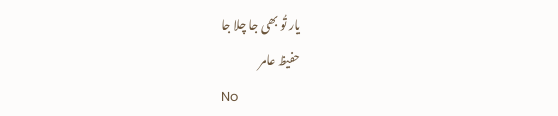یار تُو بھی جا چلا جا
حفیظ عامر
No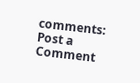comments:
Post a Comment